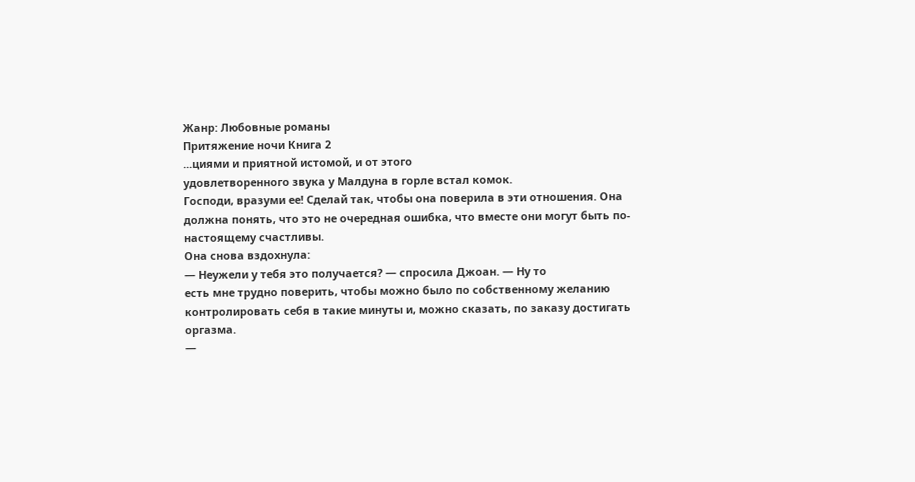Жанр: Любовные романы
Притяжение ночи Книга 2
...циями и приятной истомой, и от этого
удовлетворенного звука у Малдуна в горле встал комок.
Господи, вразуми ее! Сделай так, чтобы она поверила в эти отношения. Она
должна понять, что это не очередная ошибка, что вместе они могут быть по-
настоящему счастливы.
Она снова вздохнула:
— Неужели у тебя это получается? — спросила Джоан. — Ну то
есть мне трудно поверить, чтобы можно было по собственному желанию
контролировать себя в такие минуты и, можно сказать, по заказу достигать
оргазма.
—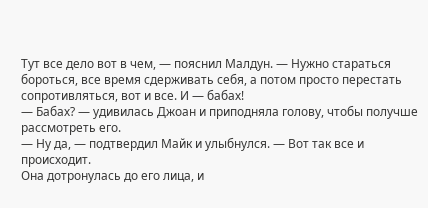Тут все дело вот в чем, — пояснил Малдун. — Нужно стараться
бороться, все время сдерживать себя, а потом просто перестать
сопротивляться, вот и все. И — бабах!
— Бабах? — удивилась Джоан и приподняла голову, чтобы получше
рассмотреть его.
— Ну да, — подтвердил Майк и улыбнулся. — Вот так все и
происходит.
Она дотронулась до его лица, и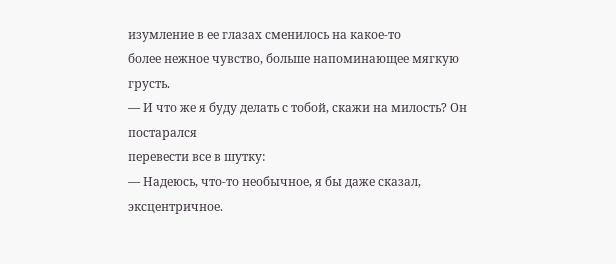изумление в ее глазах сменилось на какое-то
более нежное чувство, больше напоминающее мягкую грусть.
— И что же я буду делать с тобой, скажи на милость? Он постарался
перевести все в шутку:
— Надеюсь, что-то необычное, я бы даже сказал, эксцентричное.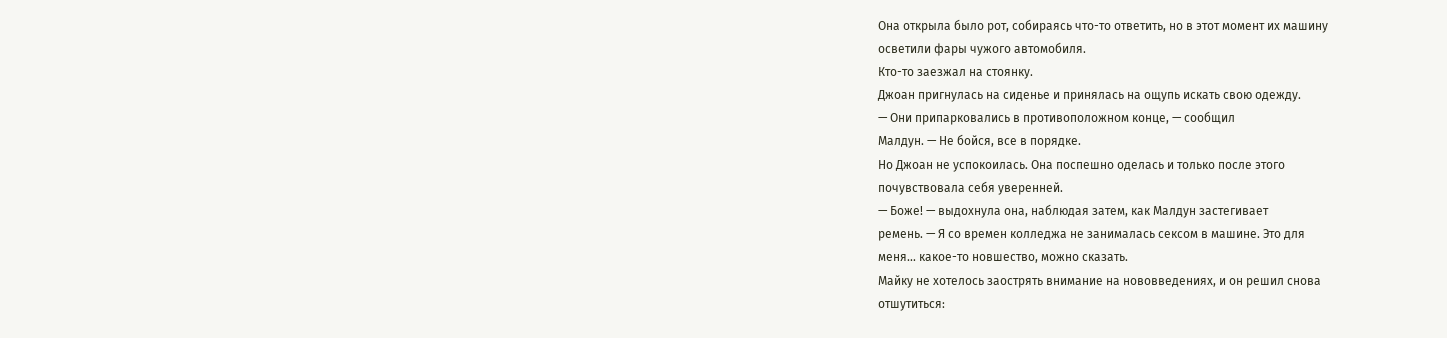Она открыла было рот, собираясь что-то ответить, но в этот момент их машину
осветили фары чужого автомобиля.
Кто-то заезжал на стоянку.
Джоан пригнулась на сиденье и принялась на ощупь искать свою одежду.
— Они припарковались в противоположном конце, — сообщил
Малдун. — Не бойся, все в порядке.
Но Джоан не успокоилась. Она поспешно оделась и только после этого
почувствовала себя уверенней.
— Боже! — выдохнула она, наблюдая затем, как Малдун застегивает
ремень. — Я со времен колледжа не занималась сексом в машине. Это для
меня... какое-то новшество, можно сказать.
Майку не хотелось заострять внимание на нововведениях, и он решил снова
отшутиться: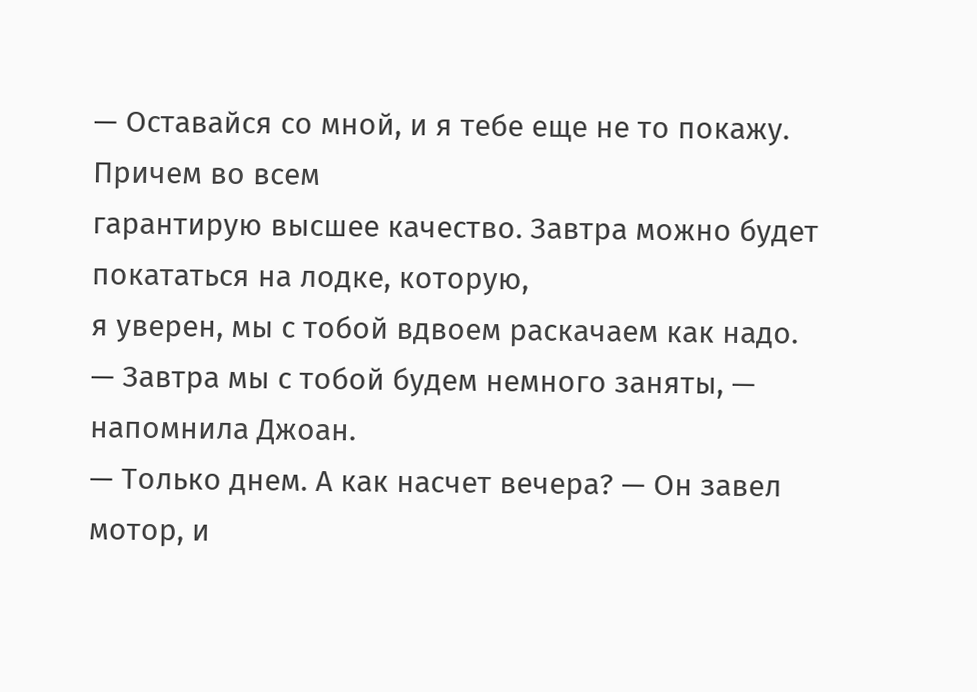— Оставайся со мной, и я тебе еще не то покажу. Причем во всем
гарантирую высшее качество. Завтра можно будет покататься на лодке, которую,
я уверен, мы с тобой вдвоем раскачаем как надо.
— Завтра мы с тобой будем немного заняты, — напомнила Джоан.
— Только днем. А как насчет вечера? — Он завел мотор, и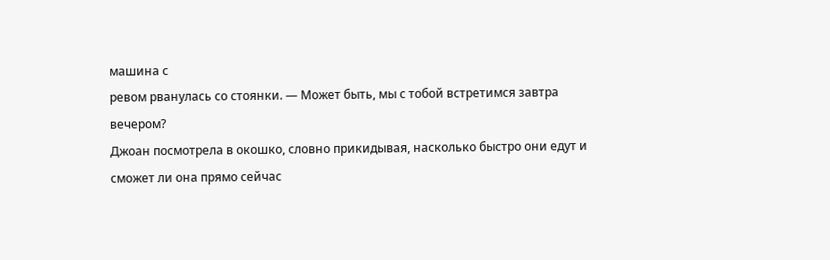машина с
ревом рванулась со стоянки. — Может быть, мы с тобой встретимся завтра
вечером?
Джоан посмотрела в окошко, словно прикидывая, насколько быстро они едут и
сможет ли она прямо сейчас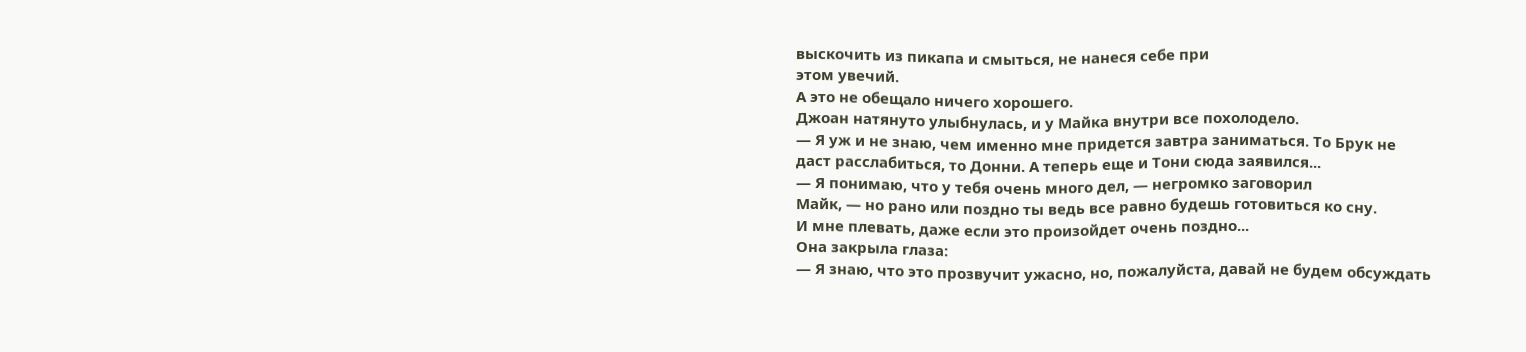выскочить из пикапа и смыться, не нанеся себе при
этом увечий.
А это не обещало ничего хорошего.
Джоан натянуто улыбнулась, и у Майка внутри все похолодело.
— Я уж и не знаю, чем именно мне придется завтра заниматься. То Брук не
даст расслабиться, то Донни. А теперь еще и Тони сюда заявился...
— Я понимаю, что у тебя очень много дел, — негромко заговорил
Майк, — но рано или поздно ты ведь все равно будешь готовиться ко сну.
И мне плевать, даже если это произойдет очень поздно...
Она закрыла глаза:
— Я знаю, что это прозвучит ужасно, но, пожалуйста, давай не будем обсуждать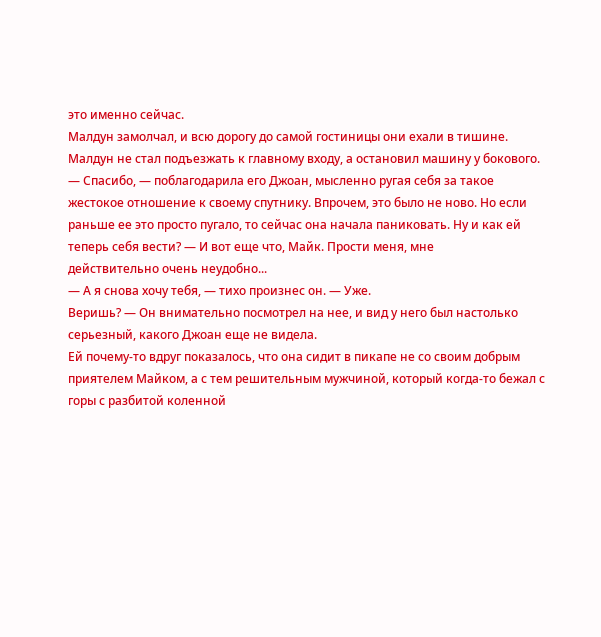это именно сейчас.
Малдун замолчал, и всю дорогу до самой гостиницы они ехали в тишине.
Малдун не стал подъезжать к главному входу, а остановил машину у бокового.
— Спасибо, — поблагодарила его Джоан, мысленно ругая себя за такое
жестокое отношение к своему спутнику. Впрочем, это было не ново. Но если
раньше ее это просто пугало, то сейчас она начала паниковать. Ну и как ей
теперь себя вести? — И вот еще что, Майк. Прости меня, мне
действительно очень неудобно...
— А я снова хочу тебя, — тихо произнес он. — Уже.
Веришь? — Он внимательно посмотрел на нее, и вид у него был настолько
серьезный, какого Джоан еще не видела.
Ей почему-то вдруг показалось, что она сидит в пикапе не со своим добрым
приятелем Майком, а с тем решительным мужчиной, который когда-то бежал с
горы с разбитой коленной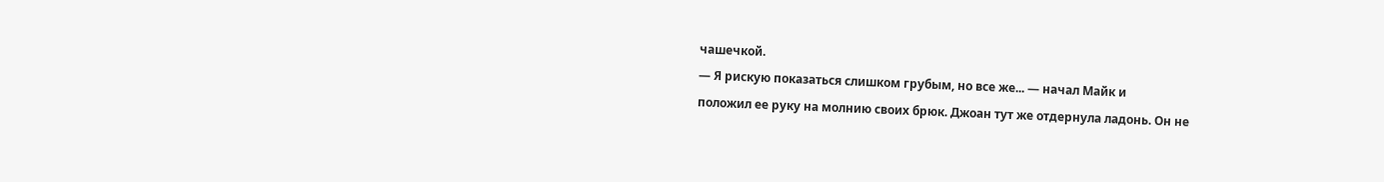чашечкой.
— Я рискую показаться слишком грубым, но все же... — начал Майк и
положил ее руку на молнию своих брюк. Джоан тут же отдернула ладонь. Он не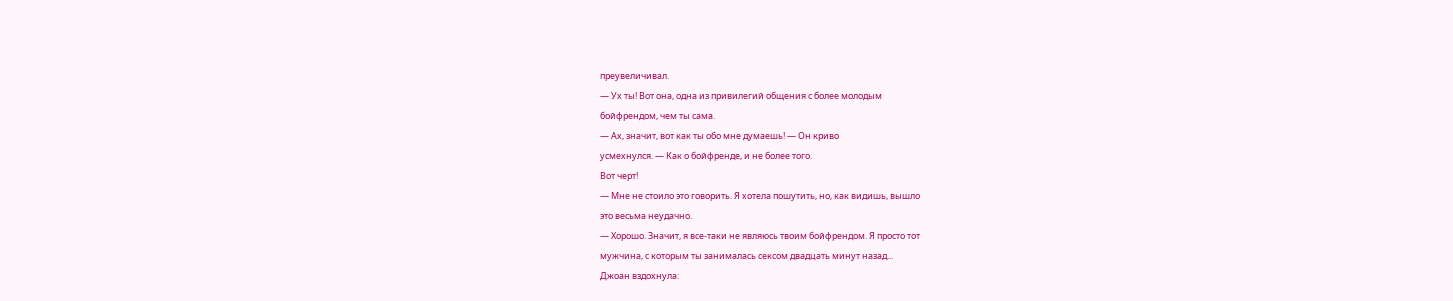преувеличивал.
— Ух ты! Вот она, одна из привилегий общения с более молодым
бойфрендом, чем ты сама.
— Ах, значит, вот как ты обо мне думаешь! — Он криво
усмехнулся. — Как о бойфренде, и не более того.
Вот черт!
— Мне не стоило это говорить. Я хотела пошутить, но, как видишь, вышло
это весьма неудачно.
— Хорошо. Значит, я все-таки не являюсь твоим бойфрендом. Я просто тот
мужчина, с которым ты занималась сексом двадцать минут назад...
Джоан вздохнула: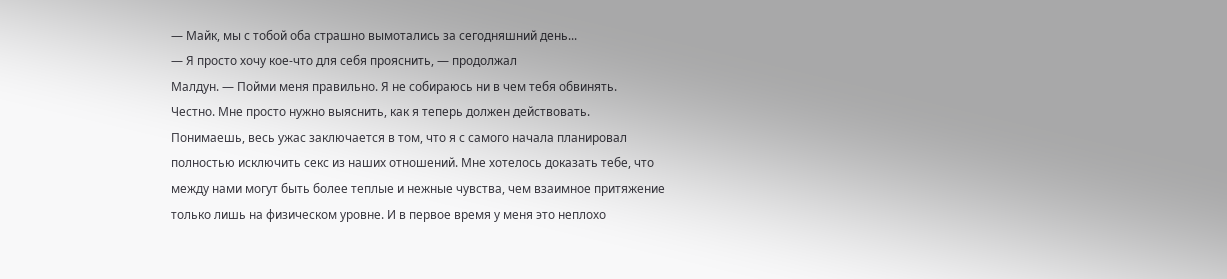— Майк, мы с тобой оба страшно вымотались за сегодняшний день...
— Я просто хочу кое-что для себя прояснить, — продолжал
Малдун. — Пойми меня правильно. Я не собираюсь ни в чем тебя обвинять.
Честно. Мне просто нужно выяснить, как я теперь должен действовать.
Понимаешь, весь ужас заключается в том, что я с самого начала планировал
полностью исключить секс из наших отношений. Мне хотелось доказать тебе, что
между нами могут быть более теплые и нежные чувства, чем взаимное притяжение
только лишь на физическом уровне. И в первое время у меня это неплохо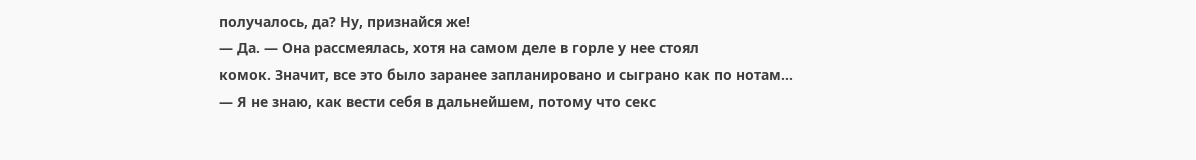получалось, да? Ну, признайся же!
— Да. — Она рассмеялась, хотя на самом деле в горле у нее стоял
комок. Значит, все это было заранее запланировано и сыграно как по нотам...
— Я не знаю, как вести себя в дальнейшем, потому что секс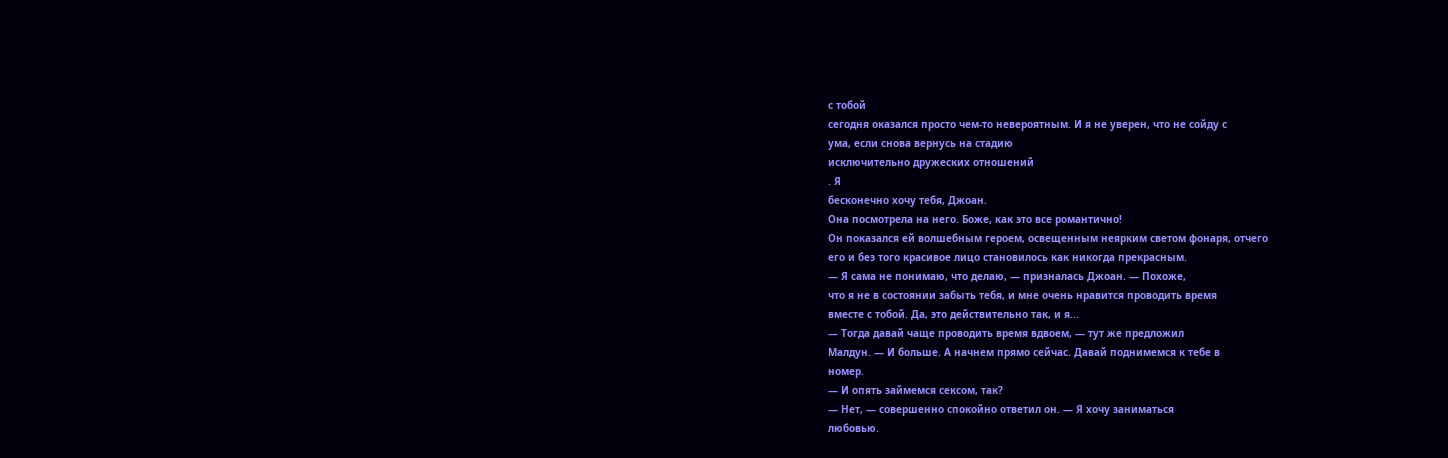с тобой
сегодня оказался просто чем-то невероятным. И я не уверен, что не сойду с
ума, если снова вернусь на стадию
исключительно дружеских отношений
. Я
бесконечно хочу тебя, Джоан.
Она посмотрела на него. Боже, как это все романтично!
Он показался ей волшебным героем, освещенным неярким светом фонаря, отчего
его и без того красивое лицо становилось как никогда прекрасным.
— Я сама не понимаю, что делаю, — призналась Джоан. — Похоже,
что я не в состоянии забыть тебя, и мне очень нравится проводить время
вместе с тобой. Да, это действительно так, и я...
— Тогда давай чаще проводить время вдвоем, — тут же предложил
Малдун. — И больше. А начнем прямо сейчас. Давай поднимемся к тебе в
номер.
— И опять займемся сексом, так?
— Нет, — совершенно спокойно ответил он. — Я хочу заниматься
любовью.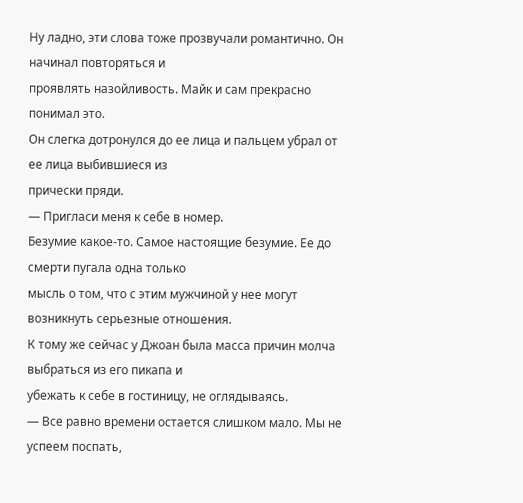Ну ладно, эти слова тоже прозвучали романтично. Он начинал повторяться и
проявлять назойливость. Майк и сам прекрасно понимал это.
Он слегка дотронулся до ее лица и пальцем убрал от ее лица выбившиеся из
прически пряди.
— Пригласи меня к себе в номер.
Безумие какое-то. Самое настоящие безумие. Ее до смерти пугала одна только
мысль о том, что с этим мужчиной у нее могут возникнуть серьезные отношения.
К тому же сейчас у Джоан была масса причин молча выбраться из его пикапа и
убежать к себе в гостиницу, не оглядываясь.
— Все равно времени остается слишком мало. Мы не успеем поспать,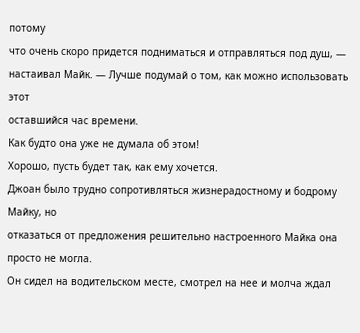потому
что очень скоро придется подниматься и отправляться под душ, —
настаивал Майк. — Лучше подумай о том, как можно использовать этот
оставшийся час времени.
Как будто она уже не думала об этом!
Хорошо, пусть будет так, как ему хочется.
Джоан было трудно сопротивляться жизнерадостному и бодрому Майку, но
отказаться от предложения решительно настроенного Майка она просто не могла.
Он сидел на водительском месте, смотрел на нее и молча ждал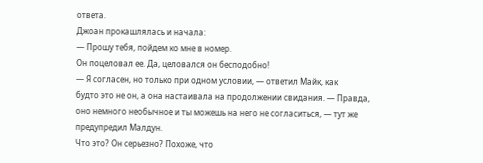ответа.
Джоан прокашлялась и начала:
— Прошу тебя, пойдем ко мне в номер.
Он поцеловал ее. Да, целовался он бесподобно!
— Я согласен, но только при одном условии, — ответил Майк, как
будто это не он, а она настаивала на продолжении свидания. — Правда,
оно немного необычное и ты можешь на него не согласиться, — тут же
предупредил Малдун.
Что это? Он серьезно? Похоже, что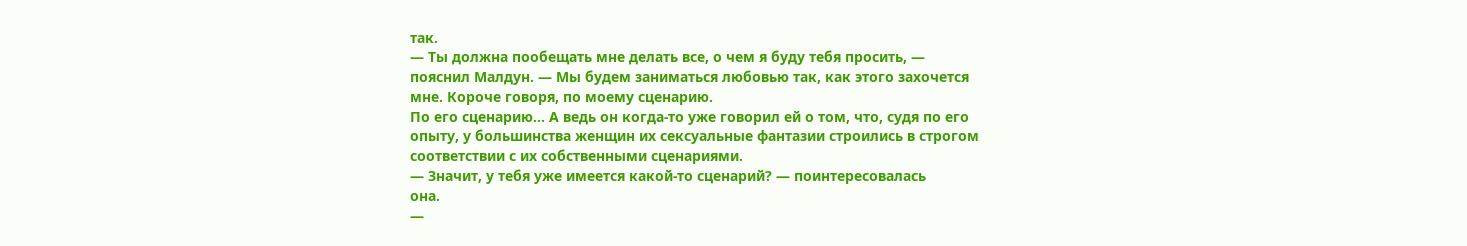так.
— Ты должна пообещать мне делать все, о чем я буду тебя просить, —
пояснил Малдун. — Мы будем заниматься любовью так, как этого захочется
мне. Короче говоря, по моему сценарию.
По его сценарию... А ведь он когда-то уже говорил ей о том, что, судя по его
опыту, у большинства женщин их сексуальные фантазии строились в строгом
соответствии с их собственными сценариями.
— Значит, у тебя уже имеется какой-то сценарий? — поинтересовалась
она.
—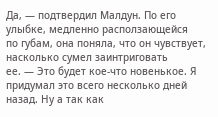Да, — подтвердил Малдун. По его улыбке, медленно расползающейся
по губам, она поняла, что он чувствует, насколько сумел заинтриговать
ее. — Это будет кое-что новенькое. Я придумал это всего несколько дней
назад. Ну а так как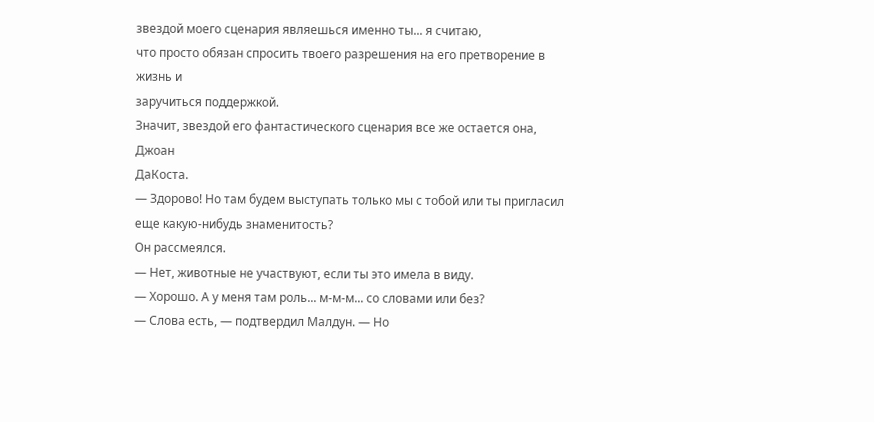звездой моего сценария являешься именно ты... я считаю,
что просто обязан спросить твоего разрешения на его претворение в жизнь и
заручиться поддержкой.
Значит, звездой его фантастического сценария все же остается она, Джоан
ДаКоста.
— Здорово! Но там будем выступать только мы с тобой или ты пригласил
еще какую-нибудь знаменитость?
Он рассмеялся.
— Нет, животные не участвуют, если ты это имела в виду.
— Хорошо. А у меня там роль... м-м-м... со словами или без?
— Слова есть, — подтвердил Малдун. — Но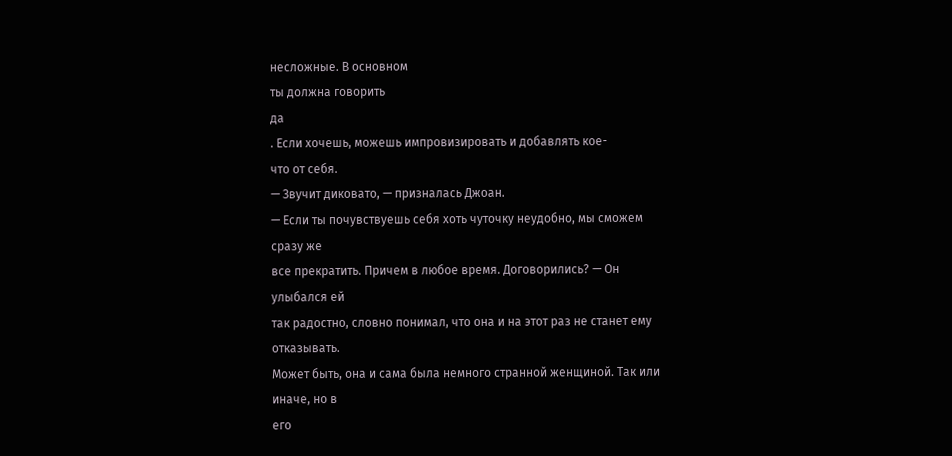несложные. В основном
ты должна говорить
да
. Если хочешь, можешь импровизировать и добавлять кое-
что от себя.
— Звучит диковато, — призналась Джоан.
— Если ты почувствуешь себя хоть чуточку неудобно, мы сможем сразу же
все прекратить. Причем в любое время. Договорились? — Он улыбался ей
так радостно, словно понимал, что она и на этот раз не станет ему
отказывать.
Может быть, она и сама была немного странной женщиной. Так или иначе, но в
его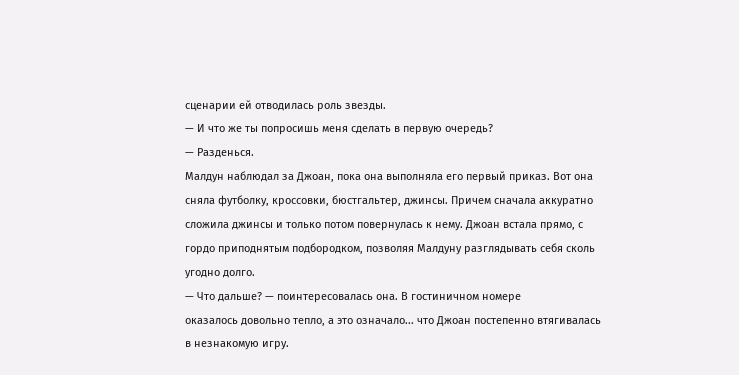сценарии ей отводилась роль звезды.
— И что же ты попросишь меня сделать в первую очередь?
— Разденься.
Малдун наблюдал за Джоан, пока она выполняла его первый приказ. Вот она
сняла футболку, кроссовки, бюстгальтер, джинсы. Причем сначала аккуратно
сложила джинсы и только потом повернулась к нему. Джоан встала прямо, с
гордо приподнятым подбородком, позволяя Малдуну разглядывать себя сколь
угодно долго.
— Что дальше? — поинтересовалась она. В гостиничном номере
оказалось довольно тепло, а это означало... что Джоан постепенно втягивалась
в незнакомую игру.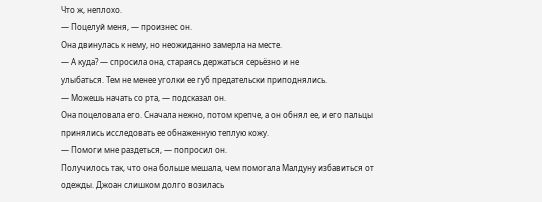Что ж, неплохо.
— Поцелуй меня, — произнес он.
Она двинулась к нему, но неожиданно замерла на месте.
— А куда? — спросила она, стараясь держаться серьёзно и не
улыбаться. Тем не менее уголки ее губ предательски приподнялись.
— Можешь начать со рта, — подсказал он.
Она поцеловала его. Сначала нежно, потом крепче, а он обнял ее, и его пальцы
принялись исследовать ее обнаженную теплую кожу.
— Помоги мне раздеться, — попросил он.
Получилось так, что она больше мешала, чем помогала Малдуну избавиться от
одежды. Джоан слишком долго возилась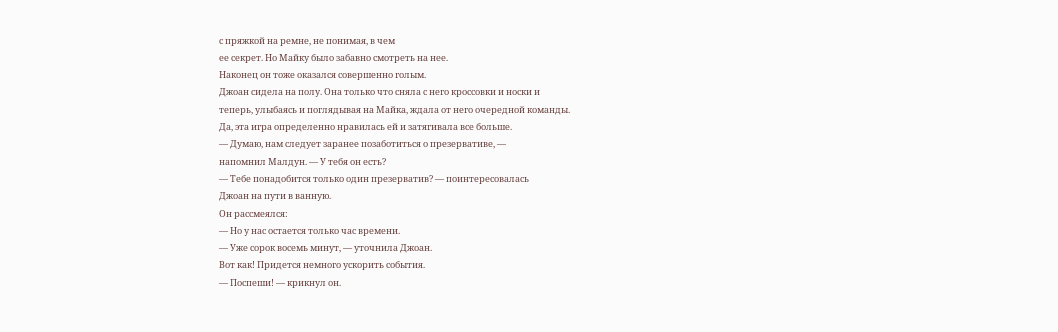с пряжкой на ремне, не понимая, в чем
ее секрет. Но Майку было забавно смотреть на нее.
Наконец он тоже оказался совершенно голым.
Джоан сидела на полу. Она только что сняла с него кроссовки и носки и
теперь, улыбаясь и поглядывая на Майка, ждала от него очередной команды.
Да, эта игра определенно нравилась ей и затягивала все больше.
— Думаю, нам следует заранее позаботиться о презервативе, —
напомнил Малдун. — У тебя он есть?
— Тебе понадобится только один презерватив? — поинтересовалась
Джоан на пути в ванную.
Он рассмеялся:
— Но у нас остается только час времени.
— Уже сорок восемь минут, — уточнила Джоан.
Вот как! Придется немного ускорить события.
— Поспеши! — крикнул он.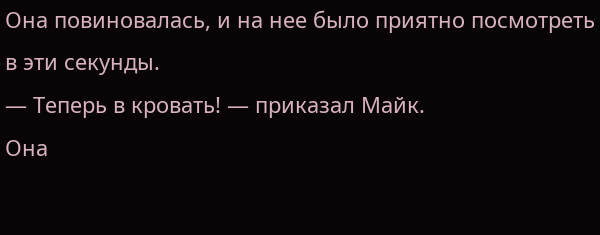Она повиновалась, и на нее было приятно посмотреть в эти секунды.
— Теперь в кровать! — приказал Майк.
Она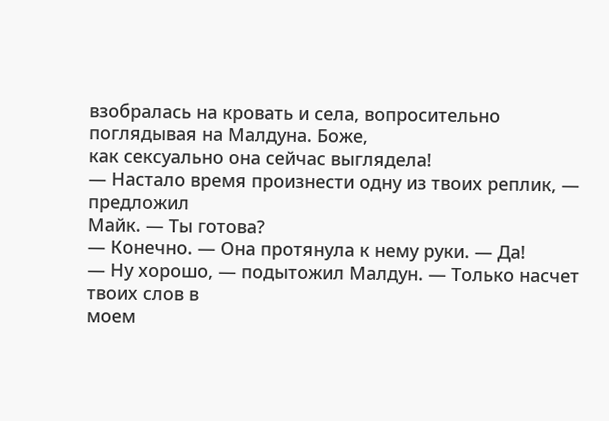взобралась на кровать и села, вопросительно поглядывая на Малдуна. Боже,
как сексуально она сейчас выглядела!
— Настало время произнести одну из твоих реплик, — предложил
Майк. — Ты готова?
— Конечно. — Она протянула к нему руки. — Да!
— Ну хорошо, — подытожил Малдун. — Только насчет твоих слов в
моем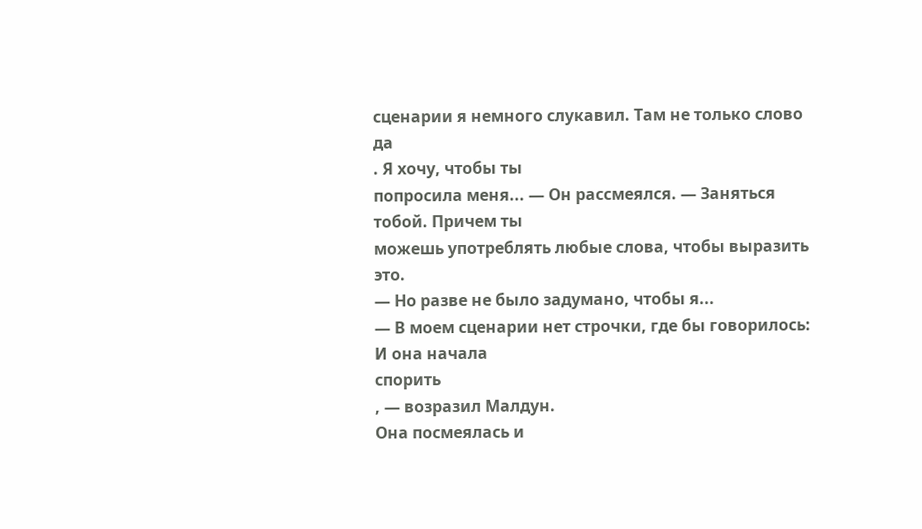сценарии я немного слукавил. Там не только слово
да
. Я хочу, чтобы ты
попросила меня... — Он рассмеялся. — Заняться тобой. Причем ты
можешь употреблять любые слова, чтобы выразить это.
— Но разве не было задумано, чтобы я...
— В моем сценарии нет строчки, где бы говорилось:
И она начала
спорить
, — возразил Малдун.
Она посмеялась и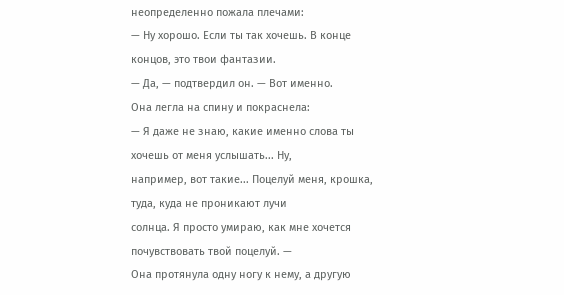неопределенно пожала плечами:
— Ну хорошо. Если ты так хочешь. В конце концов, это твои фантазии.
— Да, — подтвердил он. — Вот именно.
Она легла на спину и покраснела:
— Я даже не знаю, какие именно слова ты хочешь от меня услышать... Ну,
например, вот такие... Поцелуй меня, крошка, туда, куда не проникают лучи
солнца. Я просто умираю, как мне хочется почувствовать твой поцелуй. —
Она протянула одну ногу к нему, а другую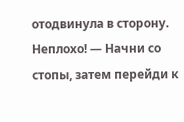отодвинула в сторону.
Неплохо! — Начни со стопы, затем перейди к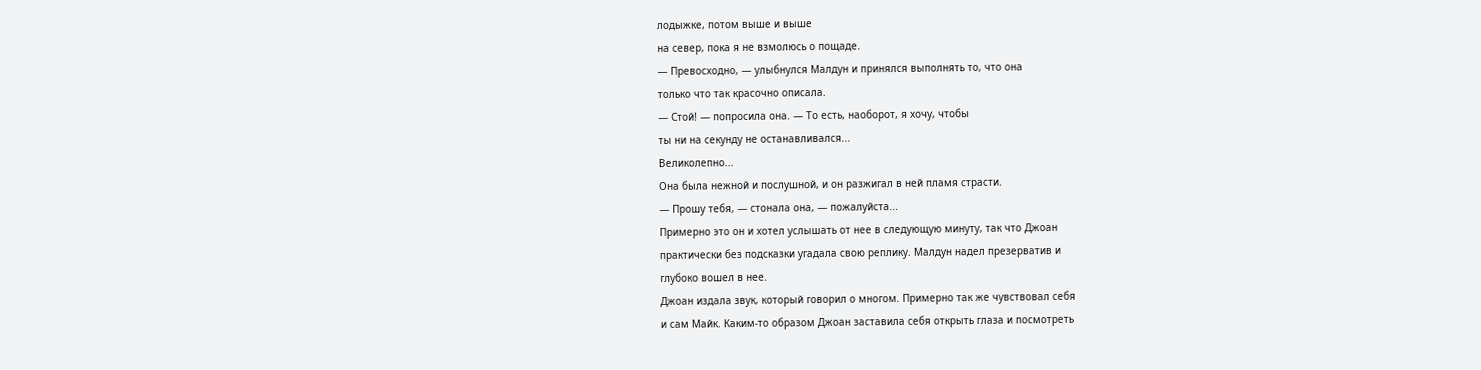лодыжке, потом выше и выше
на север, пока я не взмолюсь о пощаде.
— Превосходно, — улыбнулся Малдун и принялся выполнять то, что она
только что так красочно описала.
— Стой! — попросила она. — То есть, наоборот, я хочу, чтобы
ты ни на секунду не останавливался...
Великолепно...
Она была нежной и послушной, и он разжигал в ней пламя страсти.
— Прошу тебя, — стонала она, — пожалуйста...
Примерно это он и хотел услышать от нее в следующую минуту, так что Джоан
практически без подсказки угадала свою реплику. Малдун надел презерватив и
глубоко вошел в нее.
Джоан издала звук, который говорил о многом. Примерно так же чувствовал себя
и сам Майк. Каким-то образом Джоан заставила себя открыть глаза и посмотреть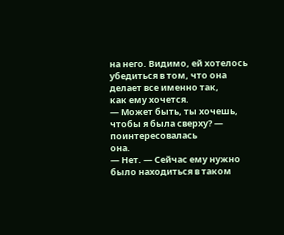на него. Видимо, ей хотелось убедиться в том, что она делает все именно так,
как ему хочется.
— Может быть, ты хочешь, чтобы я была сверху? — поинтересовалась
она.
— Нет. — Сейчас ему нужно было находиться в таком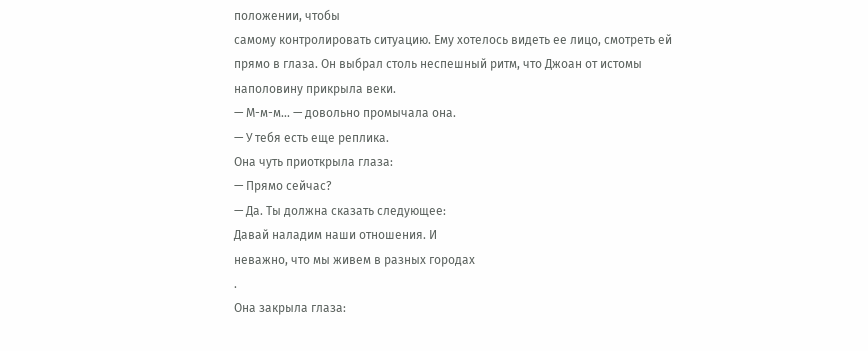положении, чтобы
самому контролировать ситуацию. Ему хотелось видеть ее лицо, смотреть ей
прямо в глаза. Он выбрал столь неспешный ритм, что Джоан от истомы
наполовину прикрыла веки.
— М-м-м... — довольно промычала она.
— У тебя есть еще реплика.
Она чуть приоткрыла глаза:
— Прямо сейчас?
— Да. Ты должна сказать следующее:
Давай наладим наши отношения. И
неважно, что мы живем в разных городах
.
Она закрыла глаза: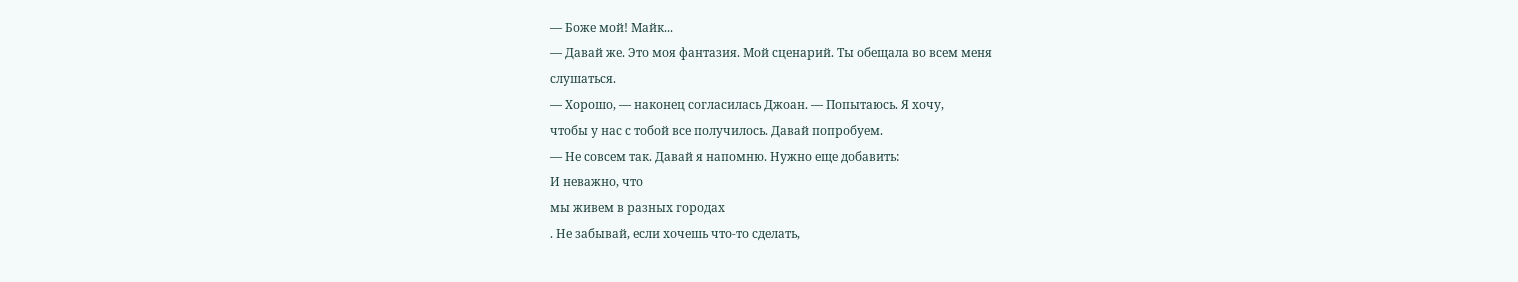— Боже мой! Майк...
— Давай же. Это моя фантазия. Мой сценарий. Ты обещала во всем меня
слушаться.
— Хорошо, — наконец согласилась Джоан. — Попытаюсь. Я хочу,
чтобы у нас с тобой все получилось. Давай попробуем.
— Не совсем так. Давай я напомню. Нужно еще добавить:
И неважно, что
мы живем в разных городах
. Не забывай, если хочешь что-то сделать,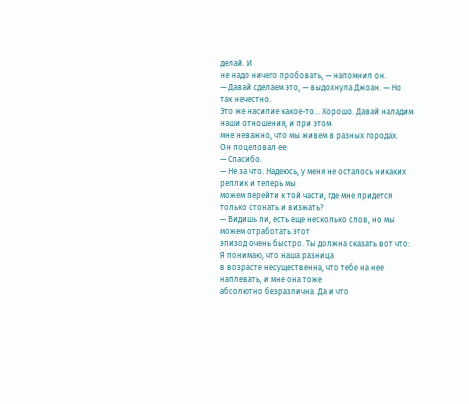делай. И
не надо ничего пробовать, — напомнил он.
— Давай сделаем это, — выдохнула Джоан. — Но так нечестно.
Это же насилие какое-то... Хорошо. Давай наладим наши отношения, и при этом
мне неважно, что мы живем в разных городах.
Он поцеловал ее:
— Спасибо.
— Не за что. Надеюсь, у меня не осталось никаких реплик и теперь мы
можем перейти к той части, где мне придется только стонать и визжать?
— Видишь ли, есть еще несколько слов, но мы можем отработать этот
эпизод очень быстро. Ты должна сказать вот что:
Я понимаю, что наша разница
в возрасте несущественна, что тебе на нее наплевать, и мне она тоже
абсолютно безразлична. Да и что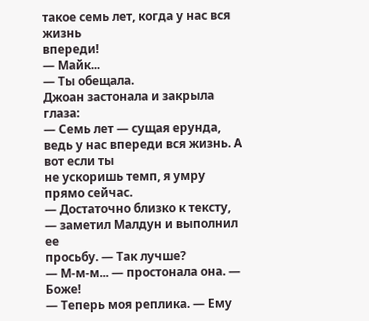такое семь лет, когда у нас вся жизнь
впереди!
— Майк...
— Ты обещала.
Джоан застонала и закрыла глаза:
— Семь лет — сущая ерунда, ведь у нас впереди вся жизнь. А вот если ты
не ускоришь темп, я умру прямо сейчас.
— Достаточно близко к тексту, — заметил Малдун и выполнил ее
просьбу. — Так лучше?
— М-м-м... — простонала она. — Боже!
— Теперь моя реплика. — Ему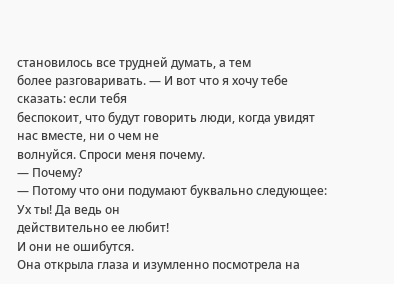становилось все трудней думать, а тем
более разговаривать. — И вот что я хочу тебе сказать: если тебя
беспокоит, что будут говорить люди, когда увидят нас вместе, ни о чем не
волнуйся. Спроси меня почему.
— Почему?
— Потому что они подумают буквально следующее:
Ух ты! Да ведь он
действительно ее любит!
И они не ошибутся.
Она открыла глаза и изумленно посмотрела на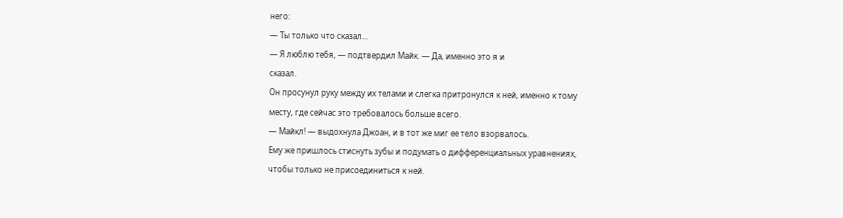него:
— Ты только что сказал...
— Я люблю тебя, — подтвердил Майк. — Да, именно это я и
сказал.
Он просунул руку между их телами и слегка притронулся к ней, именно к тому
месту, где сейчас это требовалось больше всего.
— Майкл! — выдохнула Джоан, и в тот же миг ее тело взорвалось.
Ему же пришлось стиснуть зубы и подумать о дифференциальных уравнениях,
чтобы только не присоединиться к ней.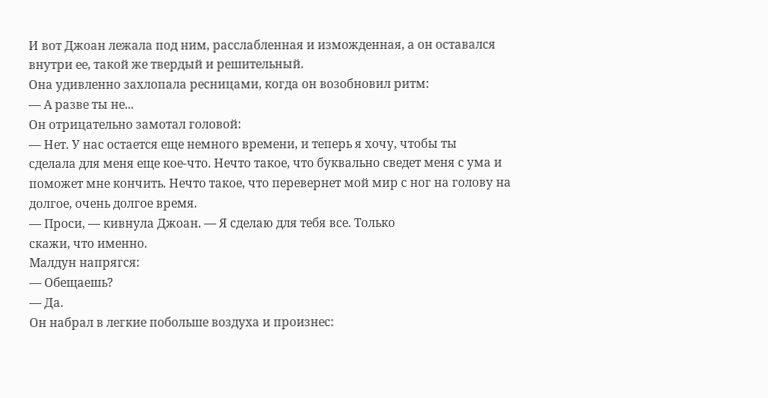И вот Джоан лежала под ним, расслабленная и изможденная, а он оставался
внутри ее, такой же твердый и решительный.
Она удивленно захлопала ресницами, когда он возобновил ритм:
— А разве ты не...
Он отрицательно замотал головой:
— Нет. У нас остается еще немного времени, и теперь я хочу, чтобы ты
сделала для меня еще кое-что. Нечто такое, что буквально сведет меня с ума и
поможет мне кончить. Нечто такое, что перевернет мой мир с ног на голову на
долгое, очень долгое время.
— Проси, — кивнула Джоан. — Я сделаю для тебя все. Только
скажи, что именно.
Малдун напрягся:
— Обещаешь?
— Да.
Он набрал в легкие побольше воздуха и произнес: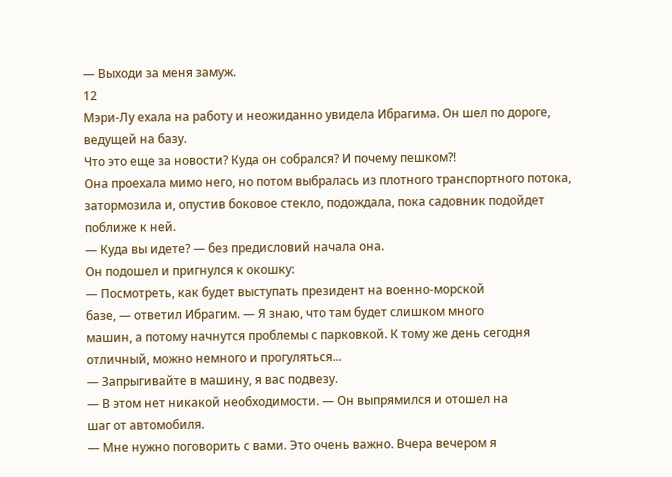— Выходи за меня замуж.
12
Мэри-Лу ехала на работу и неожиданно увидела Ибрагима. Он шел по дороге,
ведущей на базу.
Что это еще за новости? Куда он собрался? И почему пешком?!
Она проехала мимо него, но потом выбралась из плотного транспортного потока,
затормозила и, опустив боковое стекло, подождала, пока садовник подойдет
поближе к ней.
— Куда вы идете? — без предисловий начала она.
Он подошел и пригнулся к окошку:
— Посмотреть, как будет выступать президент на военно-морской
базе, — ответил Ибрагим. — Я знаю, что там будет слишком много
машин, а потому начнутся проблемы с парковкой. К тому же день сегодня
отличный, можно немного и прогуляться...
— Запрыгивайте в машину, я вас подвезу.
— В этом нет никакой необходимости. — Он выпрямился и отошел на
шаг от автомобиля.
— Мне нужно поговорить с вами. Это очень важно. Вчера вечером я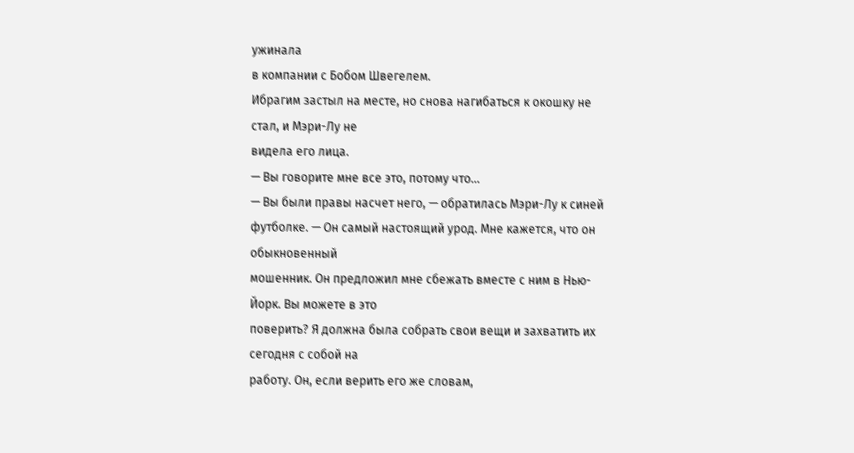ужинала
в компании с Бобом Швегелем.
Ибрагим застыл на месте, но снова нагибаться к окошку не стал, и Мэри-Лу не
видела его лица.
— Вы говорите мне все это, потому что...
— Вы были правы насчет него, — обратилась Мэри-Лу к синей
футболке. — Он самый настоящий урод. Мне кажется, что он обыкновенный
мошенник. Он предложил мне сбежать вместе с ним в Нью-Йорк. Вы можете в это
поверить? Я должна была собрать свои вещи и захватить их сегодня с собой на
работу. Он, если верить его же словам,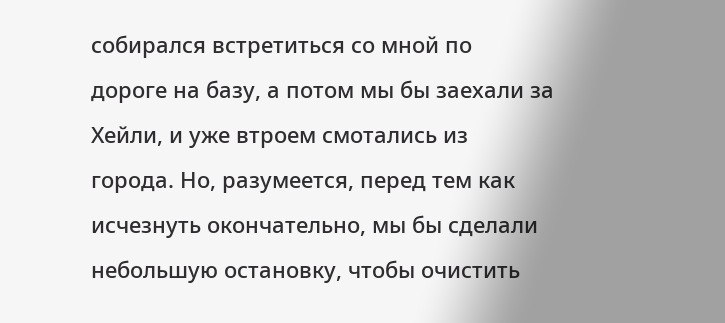собирался встретиться со мной по
дороге на базу, а потом мы бы заехали за Хейли, и уже втроем смотались из
города. Но, разумеется, перед тем как исчезнуть окончательно, мы бы сделали
небольшую остановку, чтобы очистить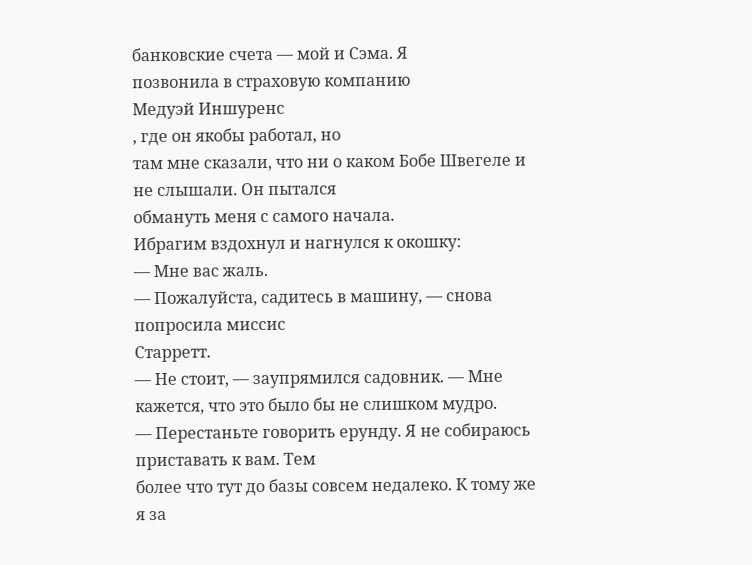банковские счета — мой и Сэма. Я
позвонила в страховую компанию
Медуэй Иншуренс
, где он якобы работал, но
там мне сказали, что ни о каком Бобе Швегеле и не слышали. Он пытался
обмануть меня с самого начала.
Ибрагим вздохнул и нагнулся к окошку:
— Мне вас жаль.
— Пожалуйста, садитесь в машину, — снова попросила миссис
Старретт.
— Не стоит, — заупрямился садовник. — Мне кажется, что это было бы не слишком мудро.
— Перестаньте говорить ерунду. Я не собираюсь приставать к вам. Тем
более что тут до базы совсем недалеко. К тому же я за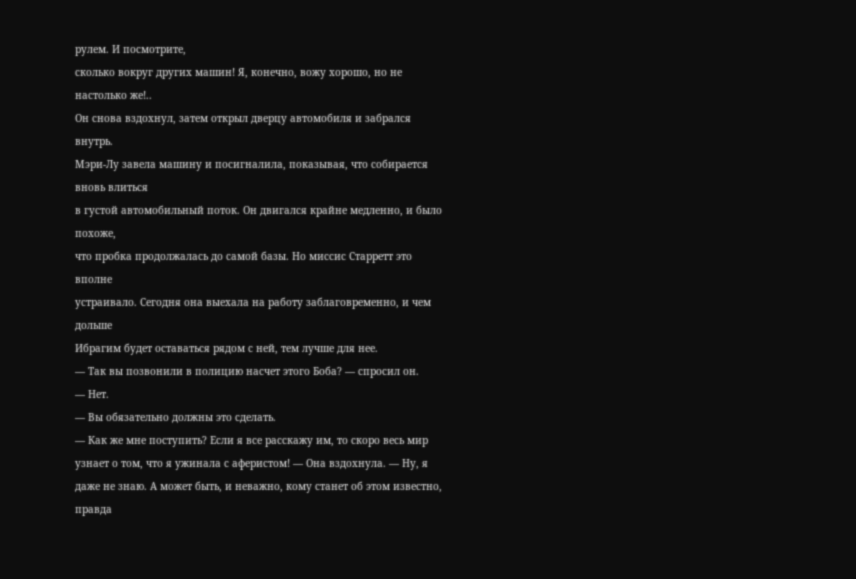рулем. И посмотрите,
сколько вокруг других машин! Я, конечно, вожу хорошо, но не настолько же!..
Он снова вздохнул, затем открыл дверцу автомобиля и забрался внутрь.
Мэри-Лу завела машину и посигналила, показывая, что собирается вновь влиться
в густой автомобильный поток. Он двигался крайне медленно, и было похоже,
что пробка продолжалась до самой базы. Но миссис Старретт это вполне
устраивало. Сегодня она выехала на работу заблаговременно, и чем дольше
Ибрагим будет оставаться рядом с ней, тем лучше для нее.
— Так вы позвонили в полицию насчет этого Боба? — спросил он.
— Нет.
— Вы обязательно должны это сделать.
— Как же мне поступить? Если я все расскажу им, то скоро весь мир
узнает о том, что я ужинала с аферистом! — Она вздохнула. — Ну, я
даже не знаю. А может быть, и неважно, кому станет об этом известно, правда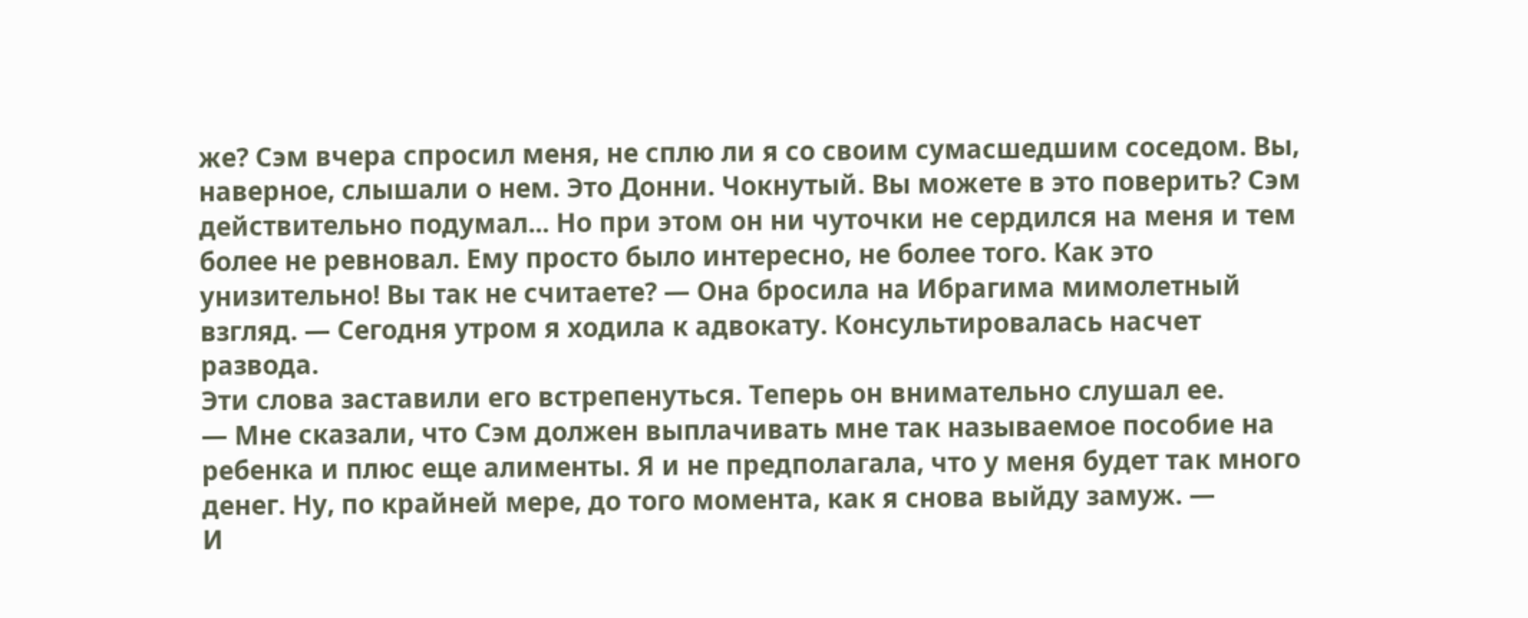же? Сэм вчера спросил меня, не сплю ли я со своим сумасшедшим соседом. Вы,
наверное, слышали о нем. Это Донни. Чокнутый. Вы можете в это поверить? Сэм
действительно подумал... Но при этом он ни чуточки не сердился на меня и тем
более не ревновал. Ему просто было интересно, не более того. Как это
унизительно! Вы так не считаете? — Она бросила на Ибрагима мимолетный
взгляд. — Сегодня утром я ходила к адвокату. Консультировалась насчет
развода.
Эти слова заставили его встрепенуться. Теперь он внимательно слушал ее.
— Мне сказали, что Сэм должен выплачивать мне так называемое пособие на
ребенка и плюс еще алименты. Я и не предполагала, что у меня будет так много
денег. Ну, по крайней мере, до того момента, как я снова выйду замуж. —
И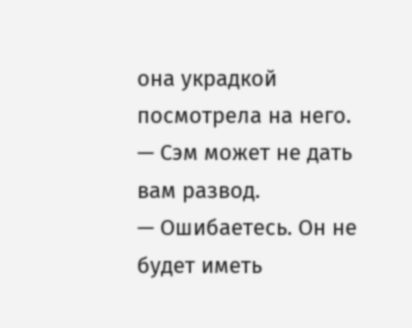она украдкой посмотрела на него.
— Сэм может не дать вам развод.
— Ошибаетесь. Он не будет иметь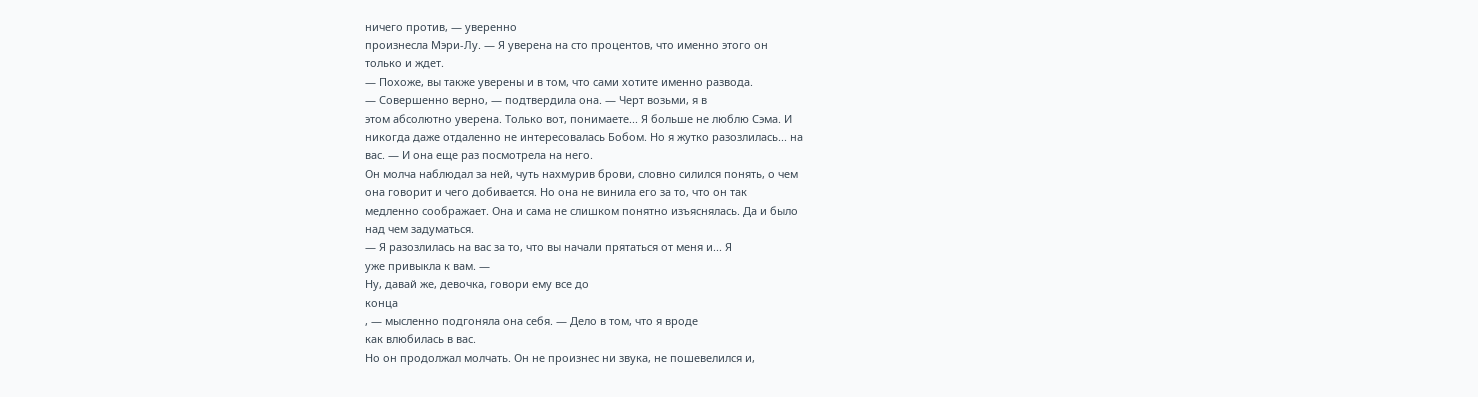ничего против, — уверенно
произнесла Мэри-Лу. — Я уверена на сто процентов, что именно этого он
только и ждет.
— Похоже, вы также уверены и в том, что сами хотите именно развода.
— Совершенно верно, — подтвердила она. — Черт возьми, я в
этом абсолютно уверена. Только вот, понимаете... Я больше не люблю Сэма. И
никогда даже отдаленно не интересовалась Бобом. Но я жутко разозлилась... на
вас. — И она еще раз посмотрела на него.
Он молча наблюдал за ней, чуть нахмурив брови, словно силился понять, о чем
она говорит и чего добивается. Но она не винила его за то, что он так
медленно соображает. Она и сама не слишком понятно изъяснялась. Да и было
над чем задуматься.
— Я разозлилась на вас за то, что вы начали прятаться от меня и... Я
уже привыкла к вам. —
Ну, давай же, девочка, говори ему все до
конца
, — мысленно подгоняла она себя. — Дело в том, что я вроде
как влюбилась в вас.
Но он продолжал молчать. Он не произнес ни звука, не пошевелился и,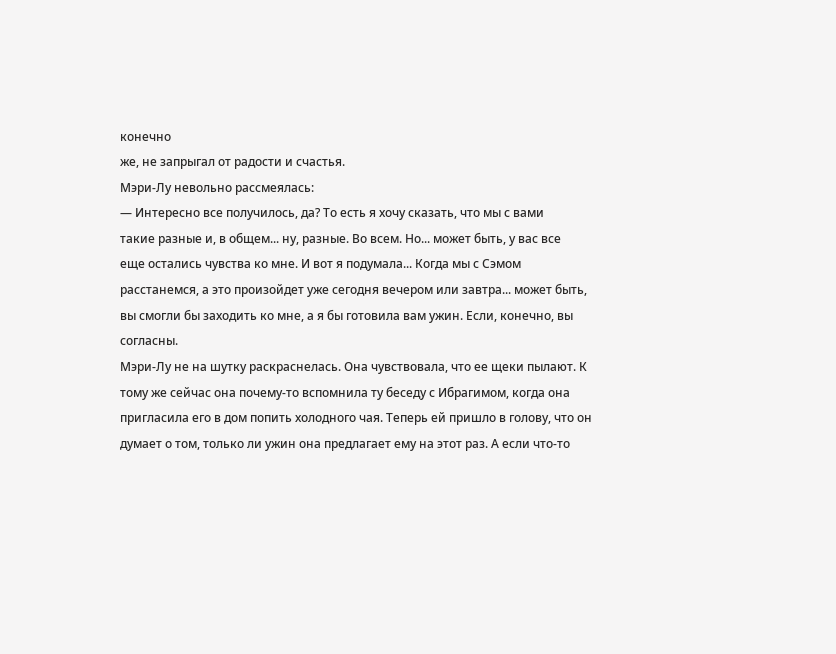конечно
же, не запрыгал от радости и счастья.
Мэри-Лу невольно рассмеялась:
— Интересно все получилось, да? То есть я хочу сказать, что мы с вами
такие разные и, в общем... ну, разные. Во всем. Но... может быть, у вас все
еще остались чувства ко мне. И вот я подумала... Когда мы с Сэмом
расстанемся, а это произойдет уже сегодня вечером или завтра... может быть,
вы смогли бы заходить ко мне, а я бы готовила вам ужин. Если, конечно, вы
согласны.
Мэри-Лу не на шутку раскраснелась. Она чувствовала, что ее щеки пылают. К
тому же сейчас она почему-то вспомнила ту беседу с Ибрагимом, когда она
пригласила его в дом попить холодного чая. Теперь ей пришло в голову, что он
думает о том, только ли ужин она предлагает ему на этот раз. А если что-то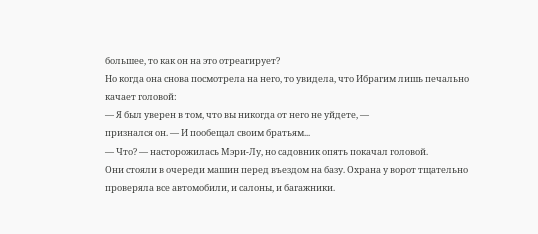большее, то как он на это отреагирует?
Но когда она снова посмотрела на него, то увидела, что Ибрагим лишь печально
качает головой:
— Я был уверен в том, что вы никогда от него не уйдете, —
признался он. — И пообещал своим братьям...
— Что? — насторожилась Мэри-Лу, но садовник опять покачал головой.
Они стояли в очереди машин перед въездом на базу. Охрана у ворот тщательно
проверяла все автомобили, и салоны, и багажники.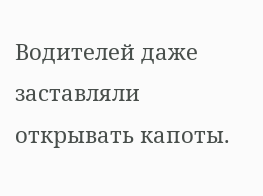Водителей даже заставляли
открывать капоты.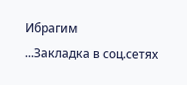Ибрагим
...Закладка в соц.сетях